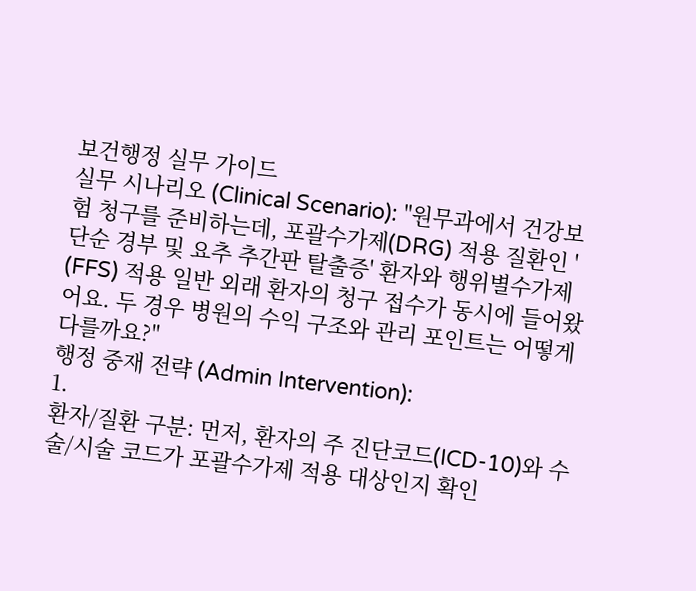보건행정 실무 가이드
실무 시나리오 (Clinical Scenario): "원무과에서 건강보험 청구를 준비하는데, 포괄수가제(DRG) 적용 질환인 '단순 경부 및 요추 추간판 탈출증' 환자와 행위별수가제(FFS) 적용 일반 외래 환자의 청구 접수가 동시에 들어왔어요. 두 경우 병원의 수익 구조와 관리 포인트는 어떻게 다를까요?"
행정 중재 전략 (Admin Intervention):
1.
환자/질환 구분: 먼저, 환자의 주 진단코드(ICD-10)와 수술/시술 코드가 포괄수가제 적용 대상인지 확인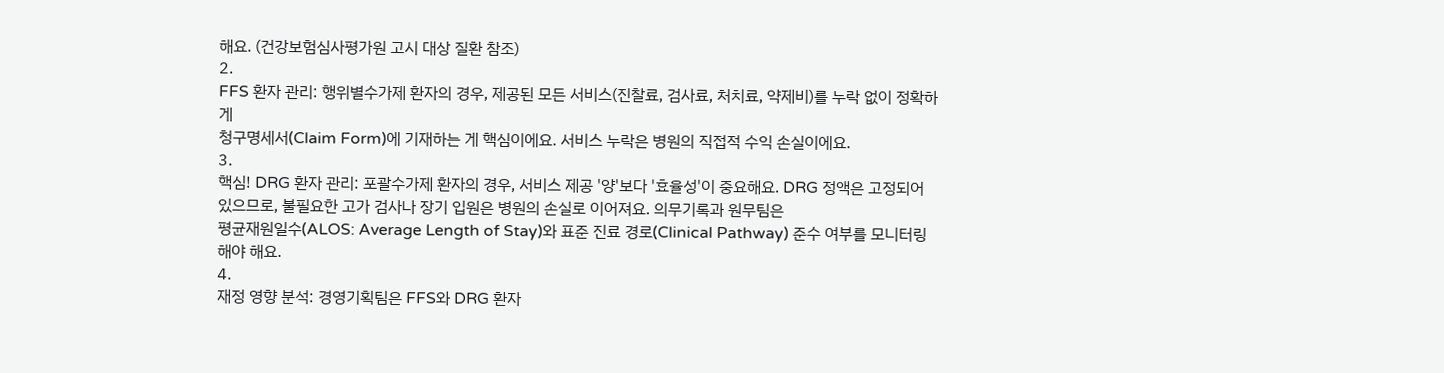해요. (건강보험심사평가원 고시 대상 질환 참조)
2.
FFS 환자 관리: 행위별수가제 환자의 경우, 제공된 모든 서비스(진찰료, 검사료, 처치료, 약제비)를 누락 없이 정확하게
청구명세서(Claim Form)에 기재하는 게 핵심이에요. 서비스 누락은 병원의 직접적 수익 손실이에요.
3.
핵심! DRG 환자 관리: 포괄수가제 환자의 경우, 서비스 제공 '양'보다 '효율성'이 중요해요. DRG 정액은 고정되어 있으므로, 불필요한 고가 검사나 장기 입원은 병원의 손실로 이어져요. 의무기록과 원무팀은
평균재원일수(ALOS: Average Length of Stay)와 표준 진료 경로(Clinical Pathway) 준수 여부를 모니터링해야 해요.
4.
재정 영향 분석: 경영기획팀은 FFS와 DRG 환자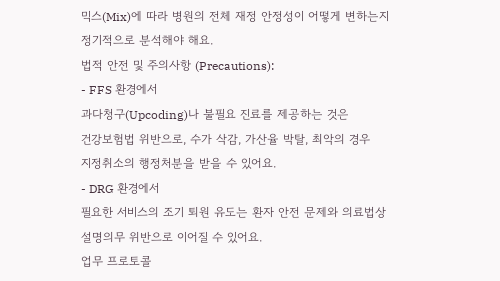믹스(Mix)에 따라 병원의 전체 재정 안정성이 어떻게 변하는지 정기적으로 분석해야 해요.
법적 안전 및 주의사항 (Precautions):
- FFS 환경에서
과다청구(Upcoding)나 불필요 진료를 제공하는 것은
건강보험법 위반으로, 수가 삭감, 가산율 박탈, 최악의 경우
지정취소의 행정처분을 받을 수 있어요.
- DRG 환경에서
필요한 서비스의 조기 퇴원 유도는 환자 안전 문제와 의료법상 설명의무 위반으로 이어질 수 있어요.
업무 프로토콜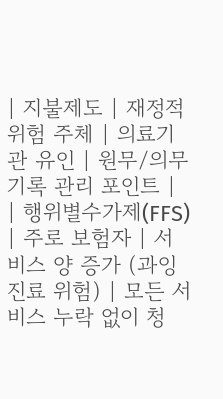| 지불제도 | 재정적 위험 주체 | 의료기관 유인 | 원무/의무기록 관리 포인트 |
| 행위별수가제(FFS) | 주로 보험자 | 서비스 양 증가 (과잉진료 위험) | 모든 서비스 누락 없이 청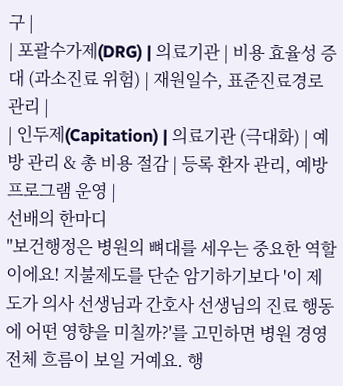구 |
| 포괄수가제(DRG) | 의료기관 | 비용 효율성 증대 (과소진료 위험) | 재원일수, 표준진료경로 관리 |
| 인두제(Capitation) | 의료기관 (극대화) | 예방 관리 & 총 비용 절감 | 등록 환자 관리, 예방 프로그램 운영 |
선배의 한마디
"보건행정은 병원의 뼈대를 세우는 중요한 역할이에요! 지불제도를 단순 암기하기보다 '이 제도가 의사 선생님과 간호사 선생님의 진료 행동에 어떤 영향을 미칠까?'를 고민하면 병원 경영 전체 흐름이 보일 거예요. 행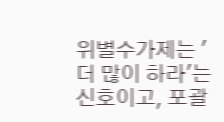위별수가제는 '더 많이 하라'는 신호이고, 포괄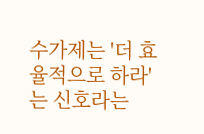수가제는 '더 효율적으로 하라'는 신호라는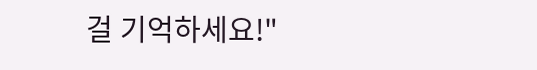걸 기억하세요!"